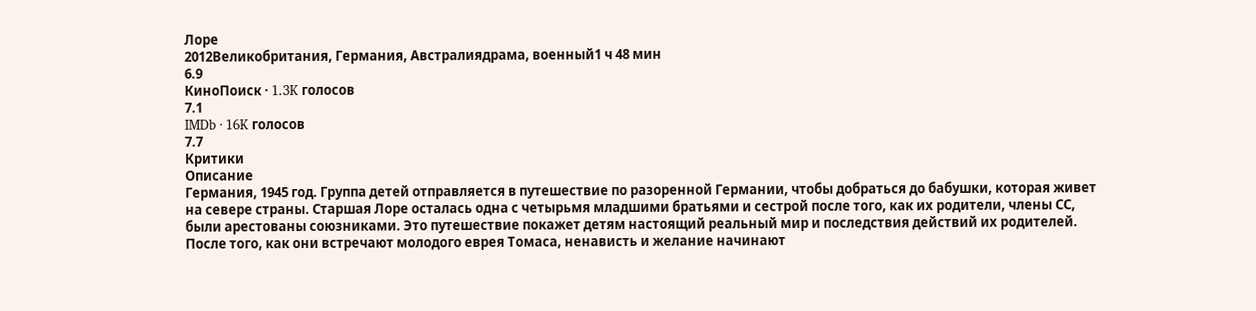Лоре
2012Великобритания, Германия, Австралиядрама, военный1 ч 48 мин
6.9
КиноПоиск · 1.3K голосов
7.1
IMDb · 16K голосов
7.7
Критики
Описание
Германия, 1945 год. Группа детей отправляется в путешествие по разоренной Германии, чтобы добраться до бабушки, которая живет на севере страны. Старшая Лоре осталась одна с четырьмя младшими братьями и сестрой после того, как их родители, члены СС, были арестованы союзниками. Это путешествие покажет детям настоящий реальный мир и последствия действий их родителей. После того, как они встречают молодого еврея Томаса, ненависть и желание начинают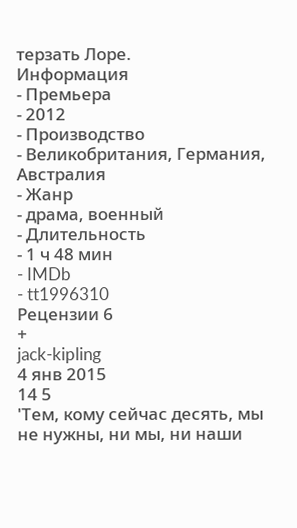терзать Лоре.
Информация
- Премьера
- 2012
- Производство
- Великобритания, Германия, Австралия
- Жанр
- драма, военный
- Длительность
- 1 ч 48 мин
- IMDb
- tt1996310
Рецензии 6
+
jack-kipling
4 янв 2015
14 5
'Тем, кому сейчас десять, мы не нужны, ни мы, ни наши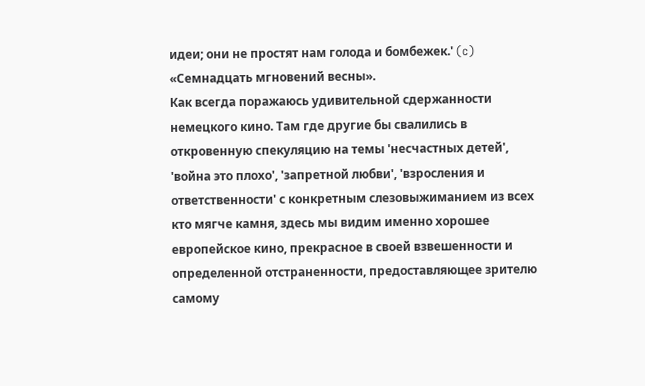идеи; они не простят нам голода и бомбежек.' (c) «Семнадцать мгновений весны».
Как всегда поражаюсь удивительной сдержанности немецкого кино. Там где другие бы свалились в откровенную спекуляцию на темы 'несчастных детей', 'война это плохо', 'запретной любви', 'взросления и ответственности' с конкретным слезовыжиманием из всех кто мягче камня, здесь мы видим именно хорошее европейское кино, прекрасное в своей взвешенности и определенной отстраненности, предоставляющее зрителю самому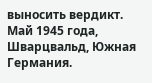выносить вердикт. Май 1945 года, Шварцвальд, Южная Германия.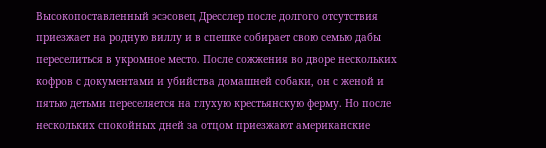Высокопоставленный эсэсовец Дресслер после долгого отсутствия приезжает на родную виллу и в спешке собирает свою семью дабы переселиться в укромное место. После сожжения во дворе нескольких кофров с документами и убийства домашней собаки, он с женой и пятью детьми переселяется на глухую крестьянскую ферму. Но после нескольких спокойных дней за отцом приезжают американские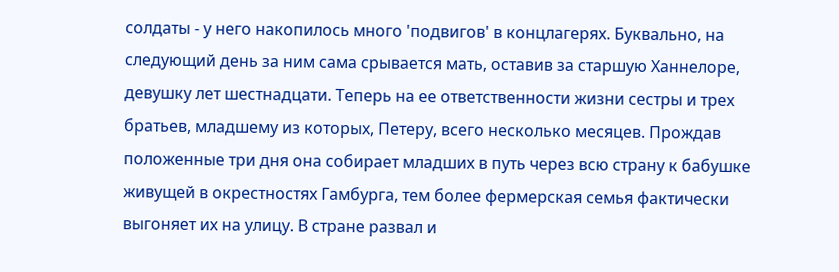солдаты - у него накопилось много 'подвигов' в концлагерях. Буквально, на следующий день за ним сама срывается мать, оставив за старшую Ханнелоре, девушку лет шестнадцати. Теперь на ее ответственности жизни сестры и трех братьев, младшему из которых, Петеру, всего несколько месяцев. Прождав положенные три дня она собирает младших в путь через всю страну к бабушке живущей в окрестностях Гамбурга, тем более фермерская семья фактически выгоняет их на улицу. В стране развал и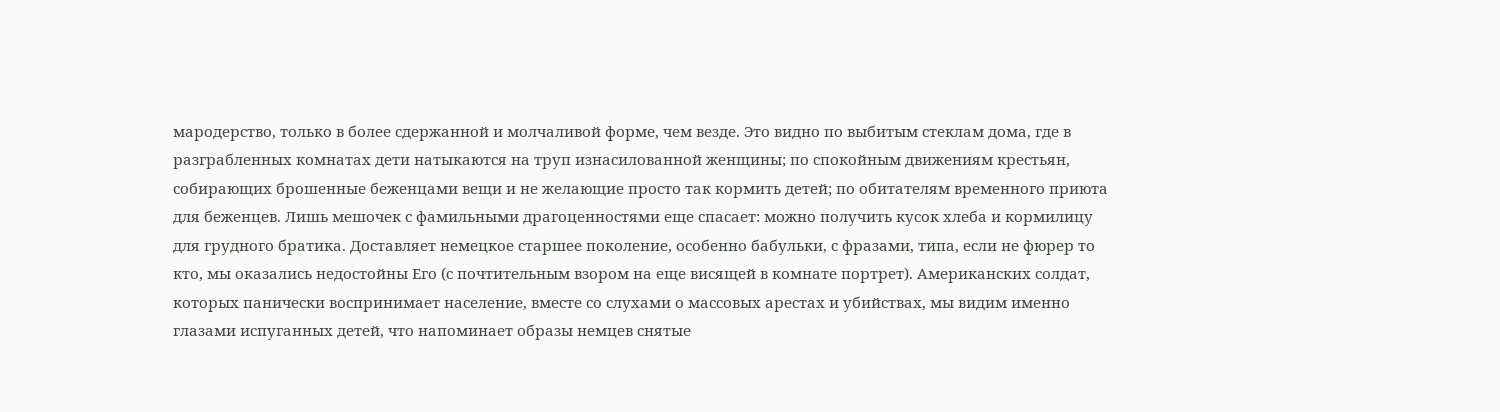мародерство, только в более сдержанной и молчаливой форме, чем везде. Это видно по выбитым стеклам дома, где в разграбленных комнатах дети натыкаются на труп изнасилованной женщины; по спокойным движениям крестьян, собирающих брошенные беженцами вещи и не желающие просто так кормить детей; по обитателям временного приюта для беженцев. Лишь мешочек с фамильными драгоценностями еще спасает: можно получить кусок хлеба и кормилицу для грудного братика. Доставляет немецкое старшее поколение, особенно бабульки, с фразами, типа, если не фюрер то кто, мы оказались недостойны Его (с почтительным взором на еще висящей в комнате портрет). Американских солдат, которых панически воспринимает население, вместе со слухами о массовых арестах и убийствах, мы видим именно глазами испуганных детей, что напоминает образы немцев снятые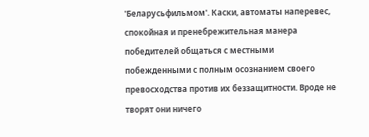'Беларусьфильмом'. Каски, автоматы наперевес, спокойная и пренебрежительная манера победителей общаться с местными побежденными с полным осознанием своего превосходства против их беззащитности. Вроде не творят они ничего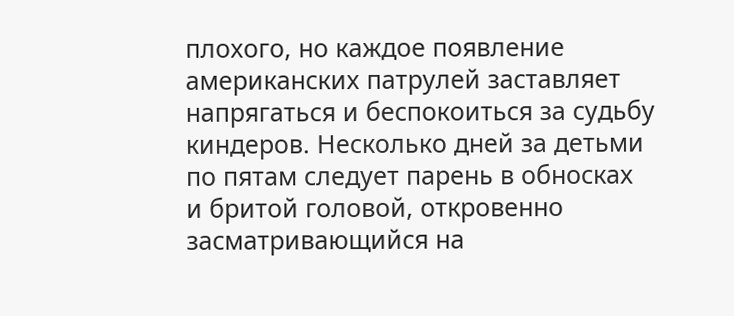плохого, но каждое появление американских патрулей заставляет напрягаться и беспокоиться за судьбу киндеров. Несколько дней за детьми по пятам следует парень в обносках и бритой головой, откровенно засматривающийся на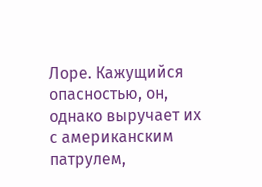Лоре. Кажущийся опасностью, он, однако выручает их с американским патрулем,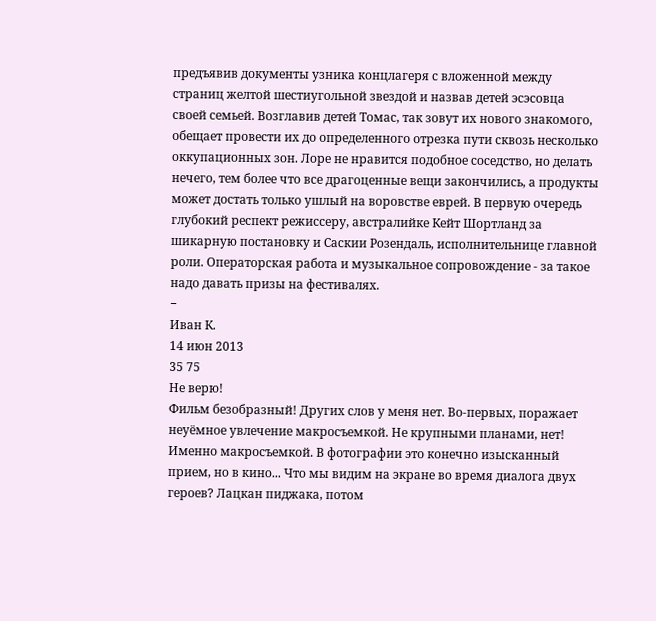предъявив документы узника концлагеря с вложенной между страниц желтой шестиугольной звездой и назвав детей эсэсовца своей семьей. Возглавив детей Томас, так зовут их нового знакомого, обещает провести их до определенного отрезка пути сквозь несколько оккупационных зон. Лоре не нравится подобное соседство, но делать нечего, тем более что все драгоценные вещи закончились, а продукты может достать только ушлый на воровстве еврей. В первую очередь глубокий респект режиссеру, австралийке Кейт Шортланд за шикарную постановку и Саскии Розендаль, исполнительнице главной роли. Операторская работа и музыкальное сопровождение - за такое надо давать призы на фестивалях.
−
Иван К.
14 июн 2013
35 75
Не верю!
Фильм безобразный! Других слов у меня нет. Во-первых, поражает неуёмное увлечение макросъемкой. Не крупными планами, нет! Именно макросъемкой. В фотографии это конечно изысканный прием, но в кино... Что мы видим на экране во время диалога двух героев? Лацкан пиджака, потом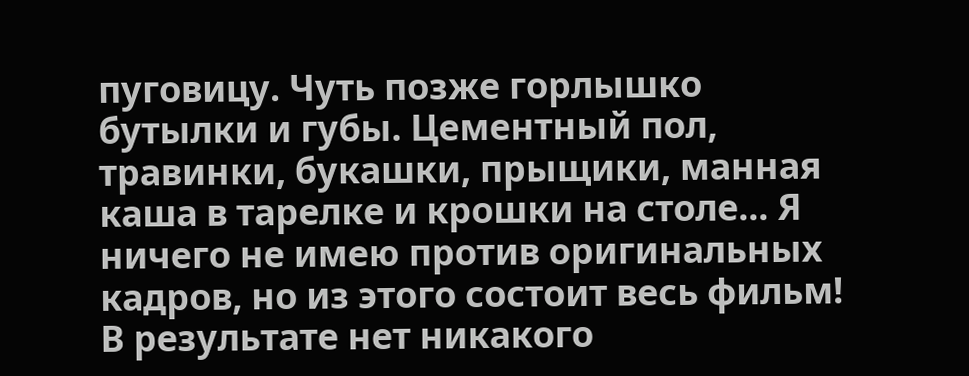пуговицу. Чуть позже горлышко бутылки и губы. Цементный пол, травинки, букашки, прыщики, манная каша в тарелке и крошки на столе... Я ничего не имею против оригинальных кадров, но из этого состоит весь фильм! В результате нет никакого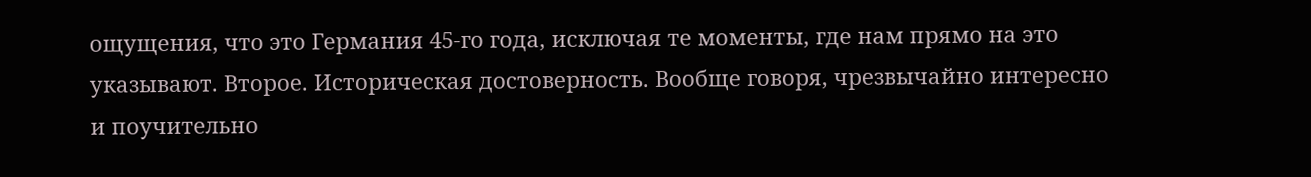ощущения, что это Германия 45-го года, исключая те моменты, где нам прямо на это указывают. Второе. Историческая достоверность. Вообще говоря, чрезвычайно интересно и поучительно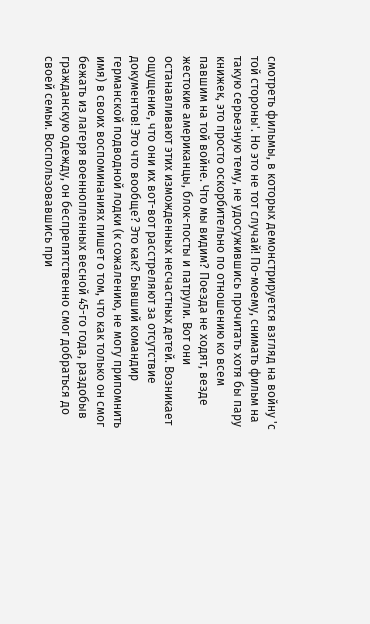смотреть фильмы, в которых демонстрируется взгляд на войну 'с той стороны'. Но это не тот случай! По-моему, снимать фильм на такую серьезную тему, не удосужившись прочитать хотя бы пару книжек, это просто оскорбительно по отношению ко всем павшим на той войне. Что мы видим? Поезда не ходят, везде жестокие американцы, блок-посты и патрули. Вот они останавливают этих изможденных несчастных детей. Возникает ощущение, что они их вот-вот расстреляют за отсутствие документов! Это что вообще? Это как? Бывший командир германской подводной лодки (к сожалению, не могу припомнить имя) в своих воспоминаниях пишет о том, что как только он смог бежать из лагеря военнопленных весной 45-го года, раздобыв гражданскую одежду, он беспрепятственно смог добраться до своей семьи. Воспользовавшись при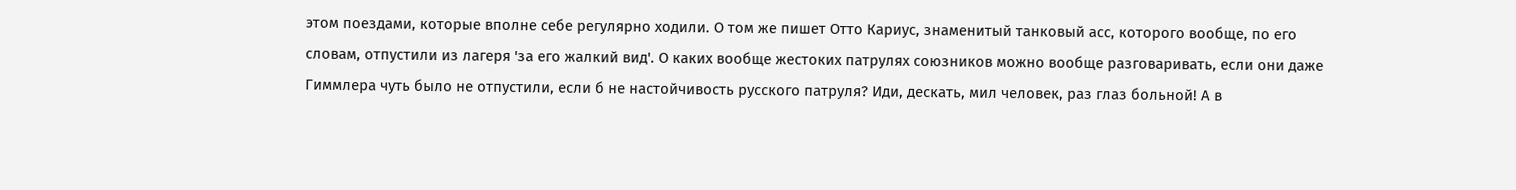этом поездами, которые вполне себе регулярно ходили. О том же пишет Отто Кариус, знаменитый танковый асс, которого вообще, по его словам, отпустили из лагеря 'за его жалкий вид'. О каких вообще жестоких патрулях союзников можно вообще разговаривать, если они даже Гиммлера чуть было не отпустили, если б не настойчивость русского патруля? Иди, дескать, мил человек, раз глаз больной! А в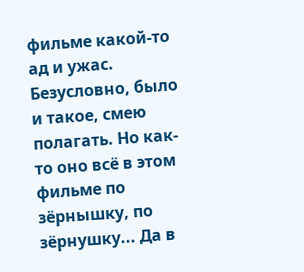фильме какой-то ад и ужас. Безусловно, было и такое, смею полагать. Но как-то оно всё в этом фильме по зёрнышку, по зёрнушку... Да в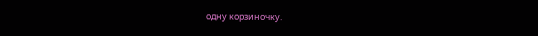одну корзиночку.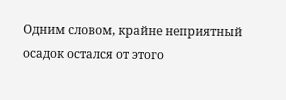Одним словом, крайне неприятный осадок остался от этого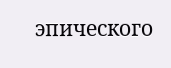эпического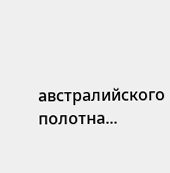австралийского полотна...